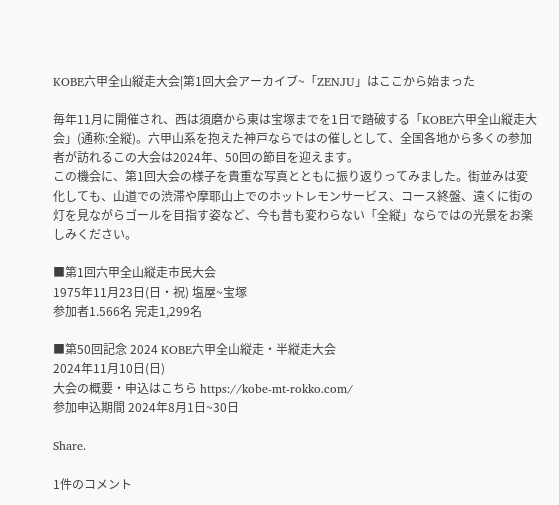KOBE六甲全山縦走大会|第1回大会アーカイブ~「ZENJU」はここから始まった

毎年11月に開催され、西は須磨から東は宝塚までを1日で踏破する「KOBE六甲全山縦走大会」(通称:全縦)。六甲山系を抱えた神戸ならではの催しとして、全国各地から多くの参加者が訪れるこの大会は2024年、50回の節目を迎えます。
この機会に、第1回大会の様子を貴重な写真とともに振り返りってみました。街並みは変化しても、山道での渋滞や摩耶山上でのホットレモンサービス、コース終盤、遠くに街の灯を見ながらゴールを目指す姿など、今も昔も変わらない「全縦」ならではの光景をお楽しみください。

■第1回六甲全山縦走市民大会
1975年11月23日(日・祝) 塩屋~宝塚
参加者1.566名 完走1,299名

■第50回記念 2024 KOBE六甲全山縦走・半縦走大会
2024年11月10日(日)
大会の概要・申込はこちら https://kobe-mt-rokko.com/
参加申込期間 2024年8月1日~30日

Share.

1件のコメント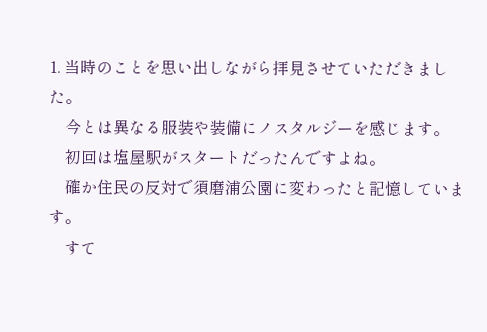1. 当時のことを思い出しながら拝見させていただきました。
    今とは異なる服装や装備にノスタルジーを感じます。
    初回は塩屋駅がスタートだったんですよね。
    確か住民の反対で須磨浦公園に変わったと記憶しています。
    すて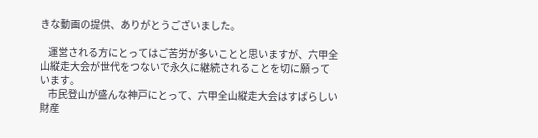きな動画の提供、ありがとうございました。

    運営される方にとってはご苦労が多いことと思いますが、六甲全山縦走大会が世代をつないで永久に継続されることを切に願っています。
    市民登山が盛んな神戸にとって、六甲全山縦走大会はすばらしい財産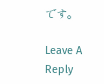です。

Leave A Reply